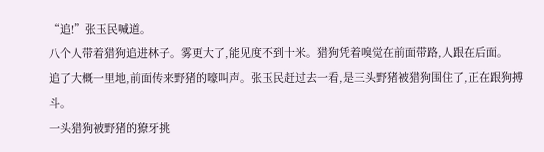“追!”张玉民喊道。
八个人带着猎狗追进林子。雾更大了,能见度不到十米。猎狗凭着嗅觉在前面带路,人跟在后面。
追了大概一里地,前面传来野猪的嚎叫声。张玉民赶过去一看,是三头野猪被猎狗围住了,正在跟狗搏斗。
一头猎狗被野猪的獠牙挑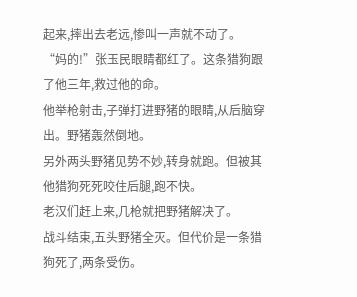起来,摔出去老远,惨叫一声就不动了。
“妈的!”张玉民眼睛都红了。这条猎狗跟了他三年,救过他的命。
他举枪射击,子弹打进野猪的眼睛,从后脑穿出。野猪轰然倒地。
另外两头野猪见势不妙,转身就跑。但被其他猎狗死死咬住后腿,跑不快。
老汉们赶上来,几枪就把野猪解决了。
战斗结束,五头野猪全灭。但代价是一条猎狗死了,两条受伤。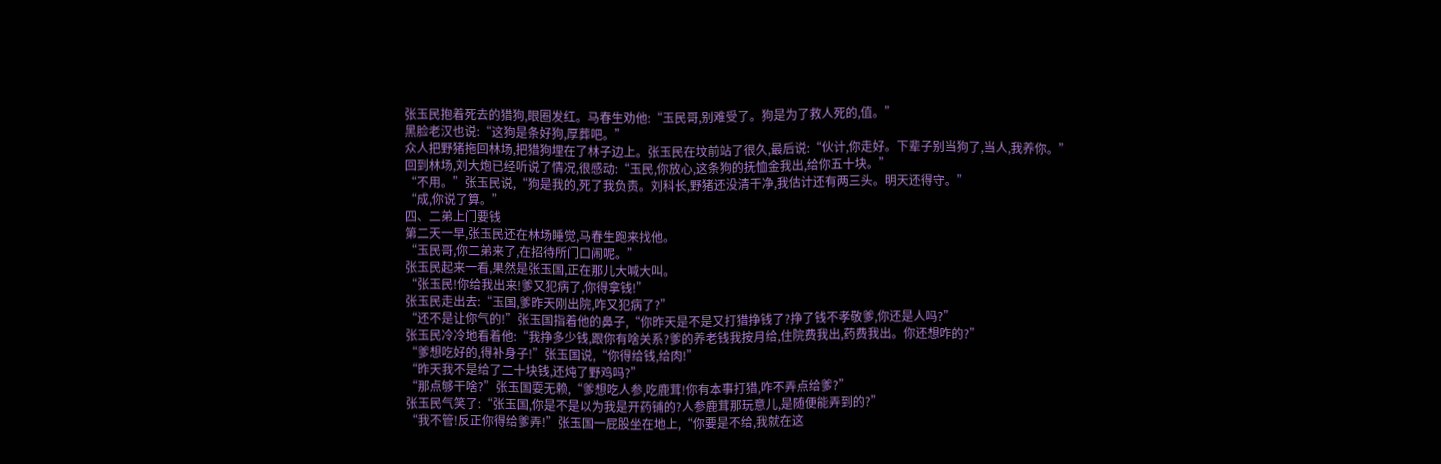张玉民抱着死去的猎狗,眼圈发红。马春生劝他:“玉民哥,别难受了。狗是为了救人死的,值。”
黑脸老汉也说:“这狗是条好狗,厚葬吧。”
众人把野猪拖回林场,把猎狗埋在了林子边上。张玉民在坟前站了很久,最后说:“伙计,你走好。下辈子别当狗了,当人,我养你。”
回到林场,刘大炮已经听说了情况,很感动:“玉民,你放心,这条狗的抚恤金我出,给你五十块。”
“不用。”张玉民说,“狗是我的,死了我负责。刘科长,野猪还没清干净,我估计还有两三头。明天还得守。”
“成,你说了算。”
四、二弟上门要钱
第二天一早,张玉民还在林场睡觉,马春生跑来找他。
“玉民哥,你二弟来了,在招待所门口闹呢。”
张玉民起来一看,果然是张玉国,正在那儿大喊大叫。
“张玉民!你给我出来!爹又犯病了,你得拿钱!”
张玉民走出去:“玉国,爹昨天刚出院,咋又犯病了?”
“还不是让你气的!”张玉国指着他的鼻子,“你昨天是不是又打猎挣钱了?挣了钱不孝敬爹,你还是人吗?”
张玉民冷冷地看着他:“我挣多少钱,跟你有啥关系?爹的养老钱我按月给,住院费我出,药费我出。你还想咋的?”
“爹想吃好的,得补身子!”张玉国说,“你得给钱,给肉!”
“昨天我不是给了二十块钱,还炖了野鸡吗?”
“那点够干啥?”张玉国耍无赖,“爹想吃人参,吃鹿茸!你有本事打猎,咋不弄点给爹?”
张玉民气笑了:“张玉国,你是不是以为我是开药铺的?人参鹿茸那玩意儿,是随便能弄到的?”
“我不管!反正你得给爹弄!”张玉国一屁股坐在地上,“你要是不给,我就在这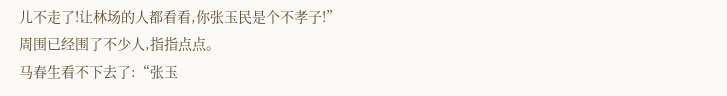儿不走了!让林场的人都看看,你张玉民是个不孝子!”
周围已经围了不少人,指指点点。
马春生看不下去了:“张玉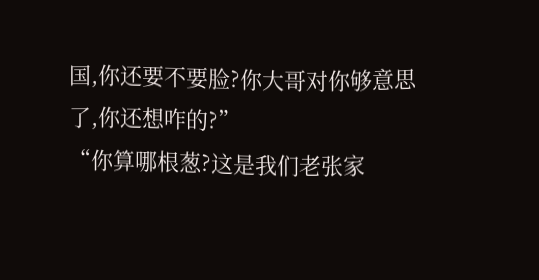国,你还要不要脸?你大哥对你够意思了,你还想咋的?”
“你算哪根葱?这是我们老张家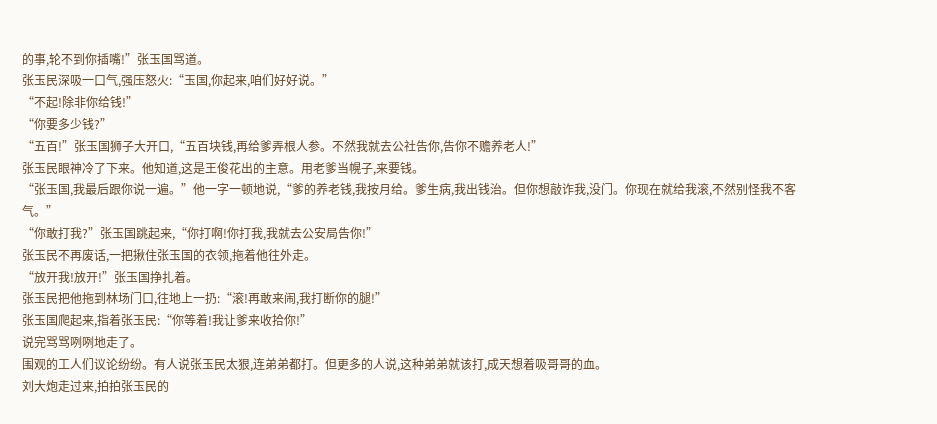的事,轮不到你插嘴!”张玉国骂道。
张玉民深吸一口气,强压怒火:“玉国,你起来,咱们好好说。”
“不起!除非你给钱!”
“你要多少钱?”
“五百!”张玉国狮子大开口,“五百块钱,再给爹弄根人参。不然我就去公社告你,告你不赡养老人!”
张玉民眼神冷了下来。他知道,这是王俊花出的主意。用老爹当幌子,来要钱。
“张玉国,我最后跟你说一遍。”他一字一顿地说,“爹的养老钱,我按月给。爹生病,我出钱治。但你想敲诈我,没门。你现在就给我滚,不然别怪我不客气。”
“你敢打我?”张玉国跳起来,“你打啊!你打我,我就去公安局告你!”
张玉民不再废话,一把揪住张玉国的衣领,拖着他往外走。
“放开我!放开!”张玉国挣扎着。
张玉民把他拖到林场门口,往地上一扔:“滚!再敢来闹,我打断你的腿!”
张玉国爬起来,指着张玉民:“你等着!我让爹来收拾你!”
说完骂骂咧咧地走了。
围观的工人们议论纷纷。有人说张玉民太狠,连弟弟都打。但更多的人说,这种弟弟就该打,成天想着吸哥哥的血。
刘大炮走过来,拍拍张玉民的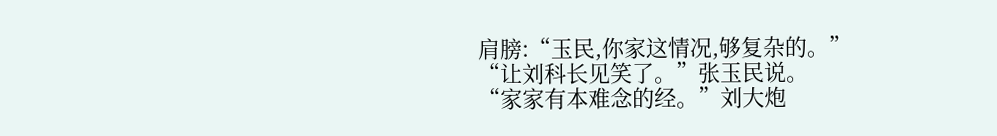肩膀:“玉民,你家这情况,够复杂的。”
“让刘科长见笑了。”张玉民说。
“家家有本难念的经。”刘大炮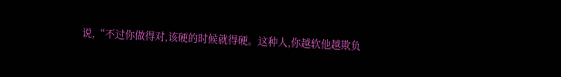说,“不过你做得对,该硬的时候就得硬。这种人,你越软他越欺负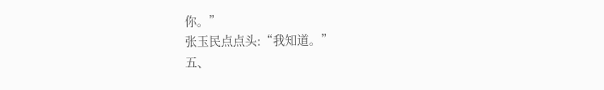你。”
张玉民点点头:“我知道。”
五、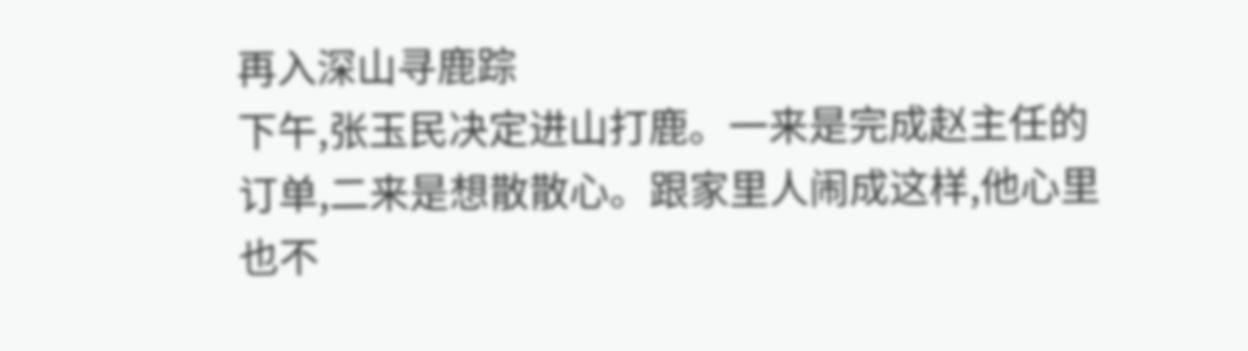再入深山寻鹿踪
下午,张玉民决定进山打鹿。一来是完成赵主任的订单,二来是想散散心。跟家里人闹成这样,他心里也不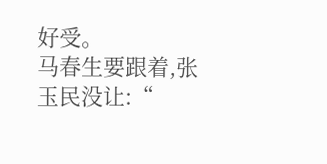好受。
马春生要跟着,张玉民没让:“